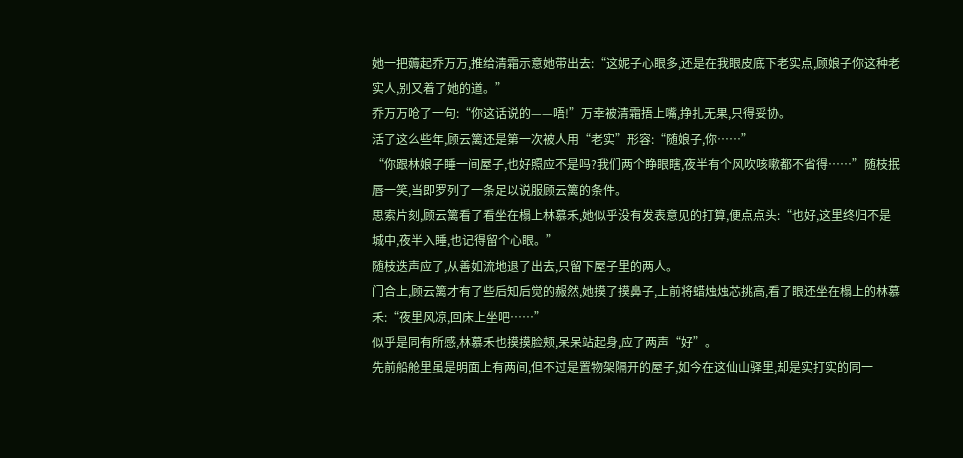她一把薅起乔万万,推给清霜示意她带出去:“这妮子心眼多,还是在我眼皮底下老实点,顾娘子你这种老实人,别又着了她的道。”
乔万万呛了一句:“你这话说的——唔!”万幸被清霜捂上嘴,挣扎无果,只得妥协。
活了这么些年,顾云篱还是第一次被人用“老实”形容:“随娘子,你……”
“你跟林娘子睡一间屋子,也好照应不是吗?我们两个睁眼瞎,夜半有个风吹咳嗽都不省得……”随枝抿唇一笑,当即罗列了一条足以说服顾云篱的条件。
思索片刻,顾云篱看了看坐在榻上林慕禾,她似乎没有发表意见的打算,便点点头:“也好,这里终归不是城中,夜半入睡,也记得留个心眼。”
随枝迭声应了,从善如流地退了出去,只留下屋子里的两人。
门合上,顾云篱才有了些后知后觉的赧然,她摸了摸鼻子,上前将蜡烛烛芯挑高,看了眼还坐在榻上的林慕禾:“夜里风凉,回床上坐吧……”
似乎是同有所感,林慕禾也摸摸脸颊,呆呆站起身,应了两声“好”。
先前船舱里虽是明面上有两间,但不过是置物架隔开的屋子,如今在这仙山驿里,却是实打实的同一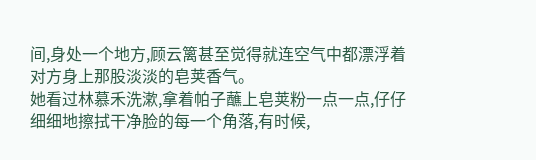间,身处一个地方,顾云篱甚至觉得就连空气中都漂浮着对方身上那股淡淡的皂荚香气。
她看过林慕禾洗漱,拿着帕子蘸上皂荚粉一点一点,仔仔细细地擦拭干净脸的每一个角落,有时候,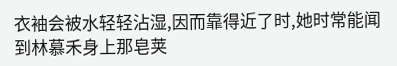衣袖会被水轻轻沾湿,因而靠得近了时,她时常能闻到林慕禾身上那皂荚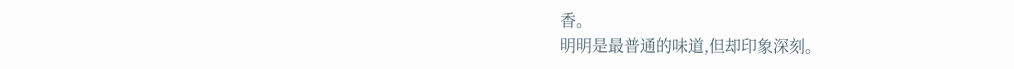香。
明明是最普通的味道,但却印象深刻。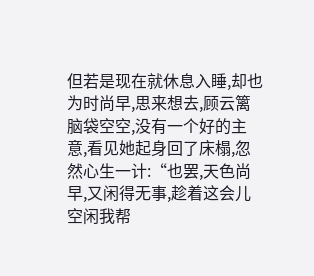但若是现在就休息入睡,却也为时尚早,思来想去,顾云篱脑袋空空,没有一个好的主意,看见她起身回了床榻,忽然心生一计:“也罢,天色尚早,又闲得无事,趁着这会儿空闲我帮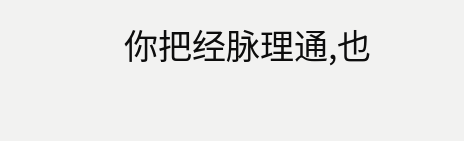你把经脉理通,也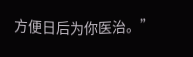方便日后为你医治。”